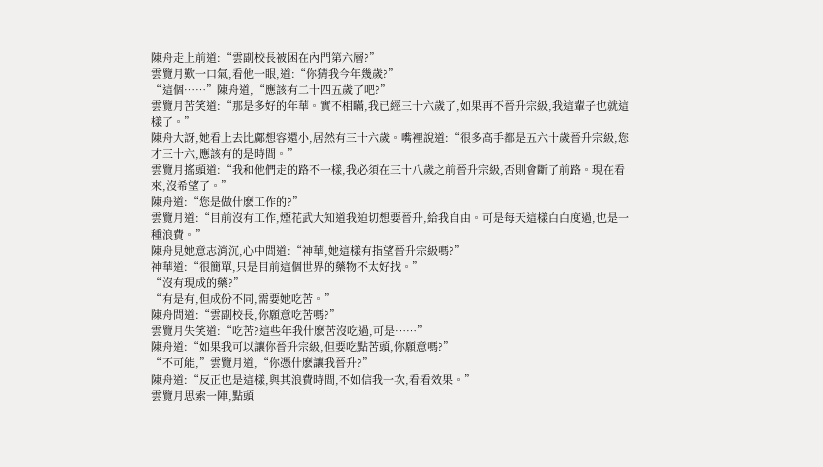陳舟走上前道:“雲副校長被困在內門第六層?”
雲覽月歎一口氣,看他一眼,道:“你猜我今年幾歲?”
“這個……”陳舟道,“應該有二十四五歲了吧?”
雲覽月苦笑道:“那是多好的年華。實不相瞞,我已經三十六歲了,如果再不晉升宗級,我這輩子也就這樣了。”
陳舟大訝,她看上去比鄺想容還小,居然有三十六歲。嘴裡說道:“很多高手都是五六十歲晉升宗級,您才三十六,應該有的是時間。”
雲覽月搖頭道:“我和他們走的路不一樣,我必須在三十八歲之前晉升宗級,否則會斷了前路。現在看來,沒希望了。”
陳舟道:“您是做什麽工作的?”
雲覽月道:“目前沒有工作,煙花武大知道我迫切想要晉升,給我自由。可是每天這樣白白度過,也是一種浪費。”
陳舟見她意志消沉,心中問道:“神華,她這樣有指望晉升宗級嗎?”
神華道:“很簡單,只是目前這個世界的藥物不太好找。”
“沒有現成的藥?”
“有是有,但成份不同,需要她吃苦。”
陳舟問道:“雲副校長,你願意吃苦嗎?”
雲覽月失笑道:“吃苦?這些年我什麽苦沒吃過,可是……”
陳舟道:“如果我可以讓你晉升宗級,但要吃點苦頭,你願意嗎?”
“不可能,”雲覽月道,“你憑什麽讓我晉升?”
陳舟道:“反正也是這樣,與其浪費時間,不如信我一次,看看效果。”
雲覽月思索一陣,點頭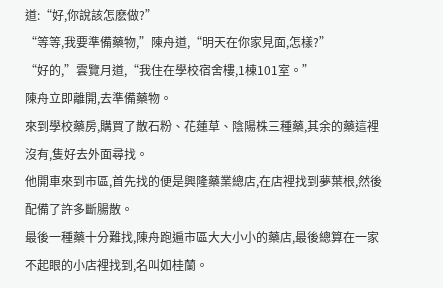道:“好,你說該怎麽做?”
“等等,我要準備藥物,”陳舟道,“明天在你家見面,怎樣?”
“好的,”雲覽月道,“我住在學校宿舍樓,1棟101室。”
陳舟立即離開,去準備藥物。
來到學校藥房,購買了散石粉、花蓮草、陰陽株三種藥,其余的藥這裡沒有,隻好去外面尋找。
他開車來到市區,首先找的便是興隆藥業總店,在店裡找到夢葉根,然後配備了許多斷腸散。
最後一種藥十分難找,陳舟跑遍市區大大小小的藥店,最後總算在一家不起眼的小店裡找到,名叫如桂蘭。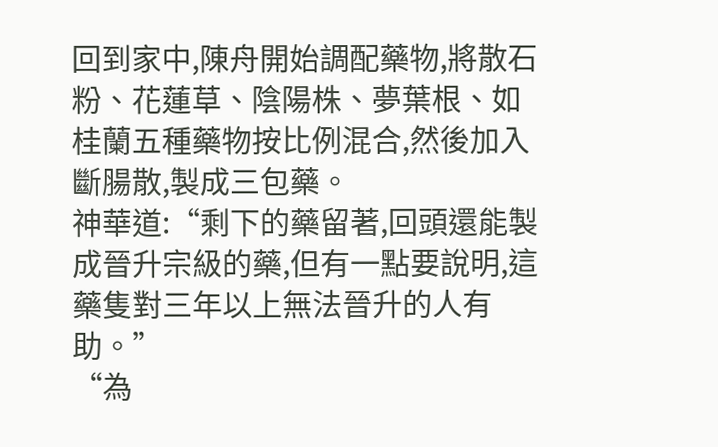回到家中,陳舟開始調配藥物,將散石粉、花蓮草、陰陽株、夢葉根、如桂蘭五種藥物按比例混合,然後加入斷腸散,製成三包藥。
神華道:“剩下的藥留著,回頭還能製成晉升宗級的藥,但有一點要說明,這藥隻對三年以上無法晉升的人有助。”
“為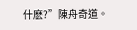什麽?”陳舟奇道。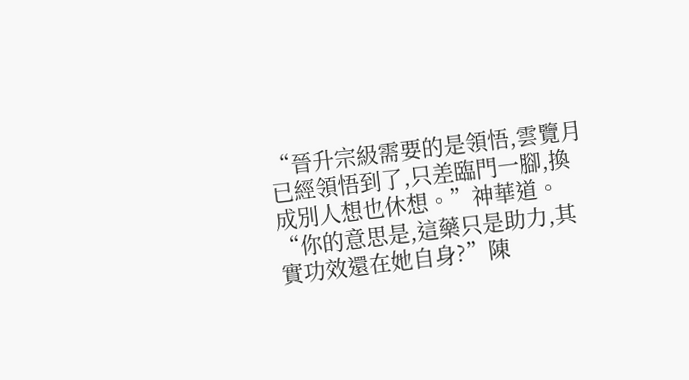“晉升宗級需要的是領悟,雲覽月已經領悟到了,只差臨門一腳,換成別人想也休想。”神華道。
“你的意思是,這藥只是助力,其實功效還在她自身?”陳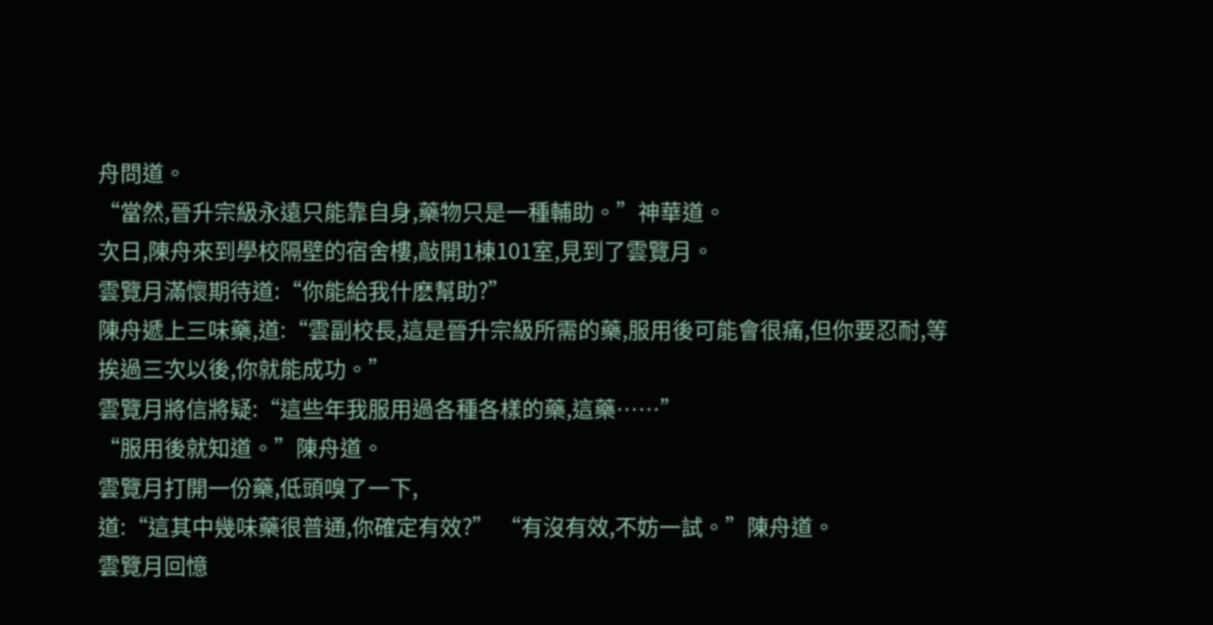舟問道。
“當然,晉升宗級永遠只能靠自身,藥物只是一種輔助。”神華道。
次日,陳舟來到學校隔壁的宿舍樓,敲開1棟101室,見到了雲覽月。
雲覽月滿懷期待道:“你能給我什麽幫助?”
陳舟遞上三味藥,道:“雲副校長,這是晉升宗級所需的藥,服用後可能會很痛,但你要忍耐,等挨過三次以後,你就能成功。”
雲覽月將信將疑:“這些年我服用過各種各樣的藥,這藥……”
“服用後就知道。”陳舟道。
雲覽月打開一份藥,低頭嗅了一下,
道:“這其中幾味藥很普通,你確定有效?” “有沒有效,不妨一試。”陳舟道。
雲覽月回憶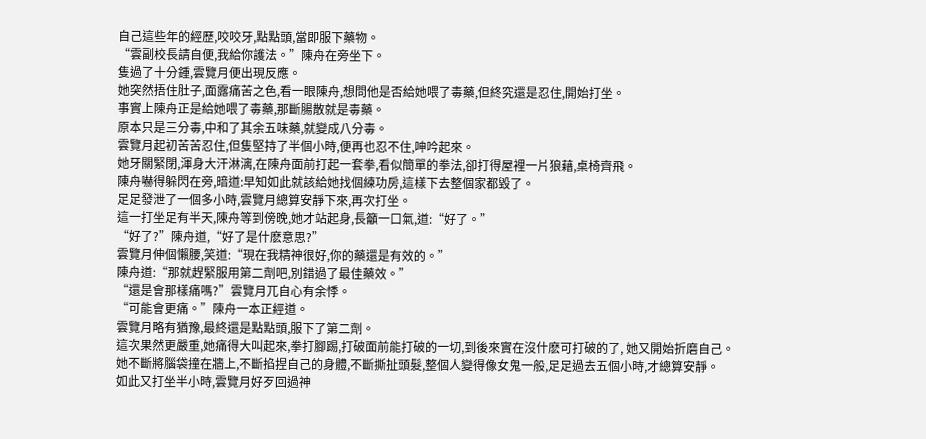自己這些年的經歷,咬咬牙,點點頭,當即服下藥物。
“雲副校長請自便,我給你護法。”陳舟在旁坐下。
隻過了十分鍾,雲覽月便出現反應。
她突然捂住肚子,面露痛苦之色,看一眼陳舟,想問他是否給她喂了毒藥,但終究還是忍住,開始打坐。
事實上陳舟正是給她喂了毒藥,那斷腸散就是毒藥。
原本只是三分毒,中和了其余五味藥,就變成八分毒。
雲覽月起初苦苦忍住,但隻堅持了半個小時,便再也忍不住,呻吟起來。
她牙關緊閉,渾身大汗淋漓,在陳舟面前打起一套拳,看似簡單的拳法,卻打得屋裡一片狼藉,桌椅齊飛。
陳舟嚇得躲閃在旁,暗道:早知如此就該給她找個練功房,這樣下去整個家都毀了。
足足發泄了一個多小時,雲覽月總算安靜下來,再次打坐。
這一打坐足有半天,陳舟等到傍晚,她才站起身,長籲一口氣,道:“好了。”
“好了?”陳舟道,“好了是什麽意思?”
雲覽月伸個懶腰,笑道:“現在我精神很好,你的藥還是有效的。”
陳舟道:“那就趕緊服用第二劑吧,別錯過了最佳藥效。”
“還是會那樣痛嗎?”雲覽月兀自心有余悸。
“可能會更痛。”陳舟一本正經道。
雲覽月略有猶豫,最終還是點點頭,服下了第二劑。
這次果然更嚴重,她痛得大叫起來,拳打腳踢,打破面前能打破的一切,到後來實在沒什麽可打破的了, 她又開始折磨自己。
她不斷將腦袋撞在牆上,不斷掐捏自己的身體,不斷撕扯頭髮,整個人變得像女鬼一般,足足過去五個小時,才總算安靜。
如此又打坐半小時,雲覽月好歹回過神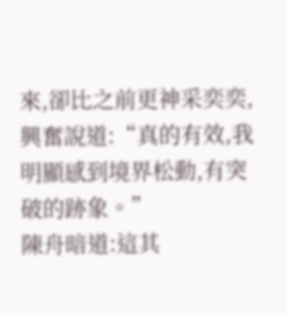來,卻比之前更神采奕奕,興奮說道:“真的有效,我明顯感到境界松動,有突破的跡象。”
陳舟暗道:這其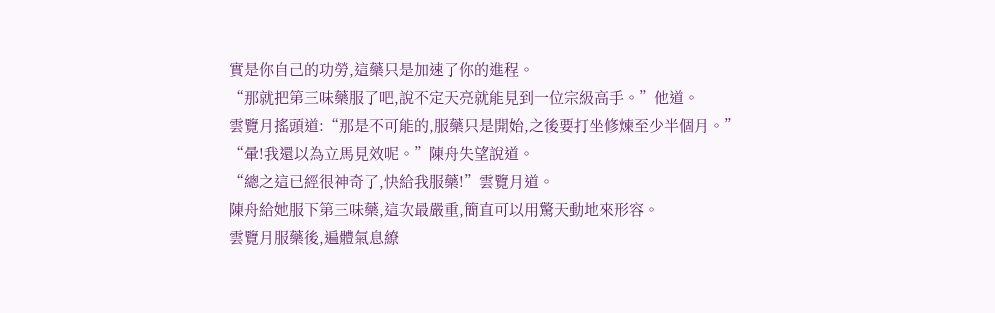實是你自己的功勞,這藥只是加速了你的進程。
“那就把第三味藥服了吧,說不定天亮就能見到一位宗級高手。”他道。
雲覽月搖頭道:“那是不可能的,服藥只是開始,之後要打坐修煉至少半個月。”
“暈!我還以為立馬見效呢。”陳舟失望說道。
“總之這已經很神奇了,快給我服藥!”雲覽月道。
陳舟給她服下第三味藥,這次最嚴重,簡直可以用驚天動地來形容。
雲覽月服藥後,遍體氣息繚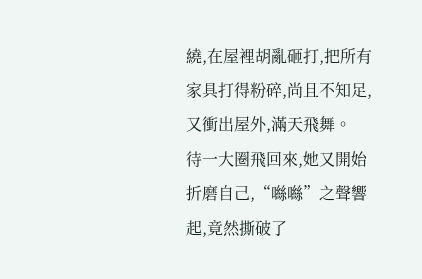繞,在屋裡胡亂砸打,把所有家具打得粉碎,尚且不知足,又衝出屋外,滿天飛舞。
待一大圈飛回來,她又開始折磨自己,“噝噝”之聲響起,竟然撕破了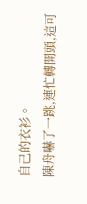自己的衣衫。
陳舟嚇了一跳,連忙轉開頭,這可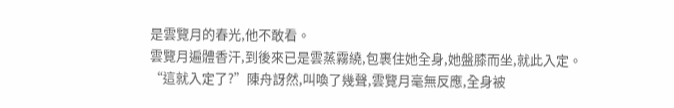是雲覽月的春光,他不敢看。
雲覽月遍體香汗,到後來已是雲蒸霧繞,包裹住她全身,她盤膝而坐,就此入定。
“這就入定了?”陳舟訝然,叫喚了幾聲,雲覽月毫無反應,全身被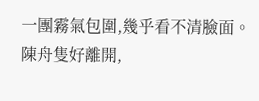一團霧氣包圍,幾乎看不清臉面。
陳舟隻好離開,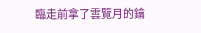臨走前拿了雲覽月的鑰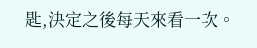匙,決定之後每天來看一次。